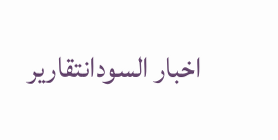اخبار السودانتقارير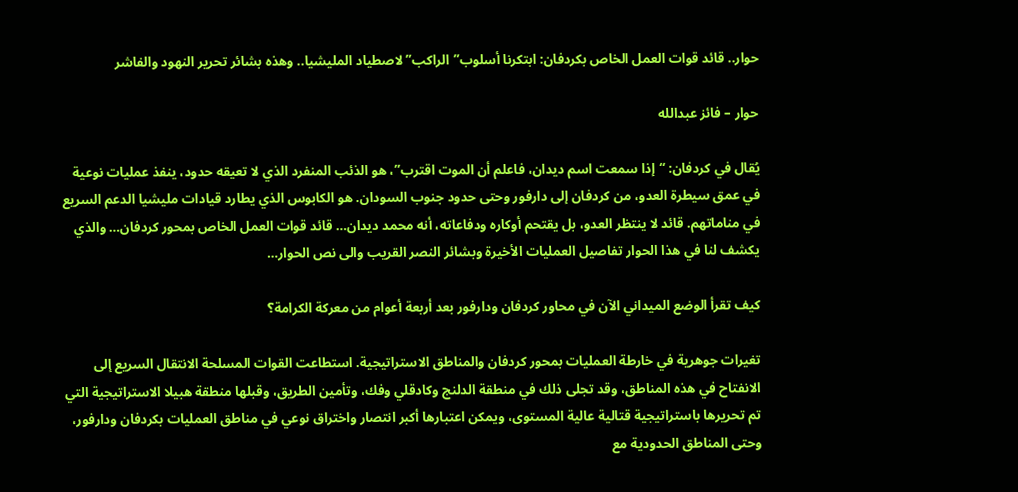حوار.. قائد قوات العمل الخاص بكردفان: ابتكرنا أسلوب”الراكب” لاصطياد المليشيا.. وهذه بشائر تحرير النهود والفاشر

حوار – فائز عبدالله

يُقال في كردفان: “إذا سمعت اسم ديدان، فاعلم أن الموت اقترب”، هو الذئب المنفرد الذي لا تعيقه حدود، ينفذ عمليات نوعية في عمق سيطرة العدو، من كردفان إلى دارفور وحتى حدود جنوب السودان. هو الكابوس الذي يطارد قيادات مليشيا الدعم السريع في مناماتهم. قائد لا ينتظر العدو، بل يقتحم أوكاره ودفاعاته، أنه محمد ديدان… قائد قوات العمل الخاص بمحور كردفان… والذي يكشف لنا في هذا الحوار تفاصيل العمليات الأخيرة وبشائر النصر القريب والى نص الحوار…

كيف تقرأ الوضع الميداني الآن في محاور كردفان ودارفور بعد أربعة أعوام من معركة الكرامة؟

تغيرات جوهرية في خارطة العمليات بمحور كردفان والمناطق الاستراتيجية. استطاعت القوات المسلحة الانتقال السريع إلى الانفتاح في هذه المناطق، وقد تجلى ذلك في منطقة الدلنج وكادقلي وفك، وتأمين الطريق، وقبلها منطقة هبيلا الاستراتيجية التي تم تحريرها باستراتيجية قتالية عالية المستوى، ويمكن اعتبارها أكبر انتصار واختراق نوعي في مناطق العمليات بكردفان ودارفور، وحتى المناطق الحدودية مع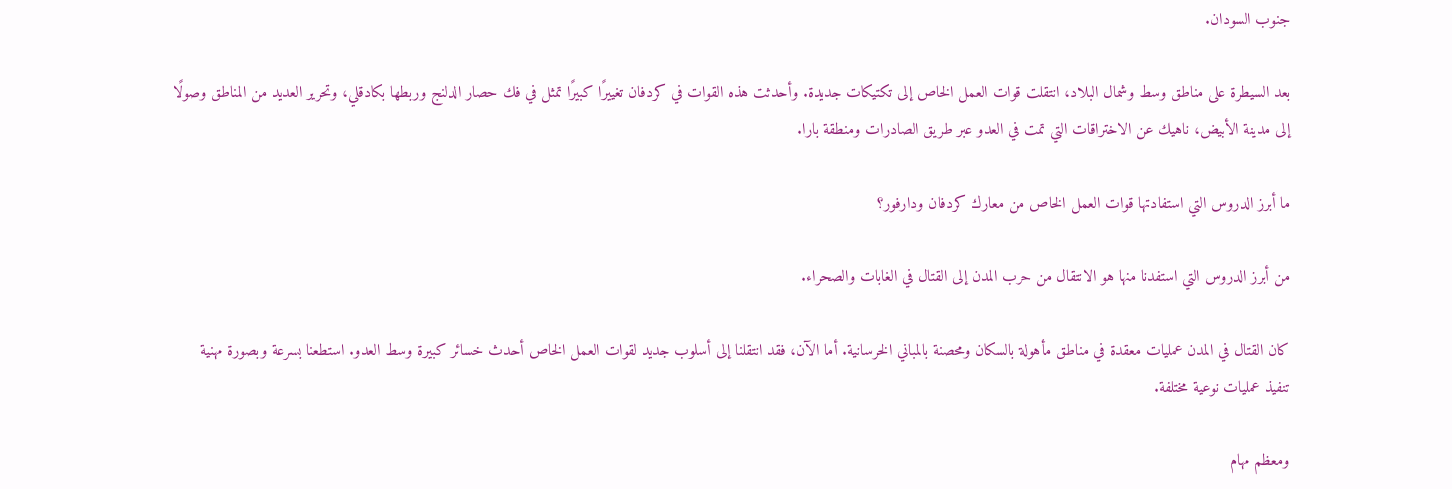جنوب السودان.

بعد السيطرة على مناطق وسط وشمال البلاد، انتقلت قوات العمل الخاص إلى تكتيكات جديدة. وأحدثت هذه القوات في كردفان تغييرًا كبيرًا تمثل في فك حصار الدلنج وربطها بكادقلي، وتحرير العديد من المناطق وصولًا إلى مدينة الأبيض، ناهيك عن الاختراقات التي تمت في العدو عبر طريق الصادرات ومنطقة بارا.

ما أبرز الدروس التي استفادتها قوات العمل الخاص من معارك كردفان ودارفور؟

من أبرز الدروس التي استفدنا منها هو الانتقال من حرب المدن إلى القتال في الغابات والصحراء.

كان القتال في المدن عمليات معقدة في مناطق مأهولة بالسكان ومحصنة بالمباني الخرسانية. أما الآن، فقد انتقلنا إلى أسلوب جديد لقوات العمل الخاص أحدث خسائر كبيرة وسط العدو. استطعنا بسرعة وبصورة مهنية تنفيذ عمليات نوعية مختلفة.

ومعظم مهام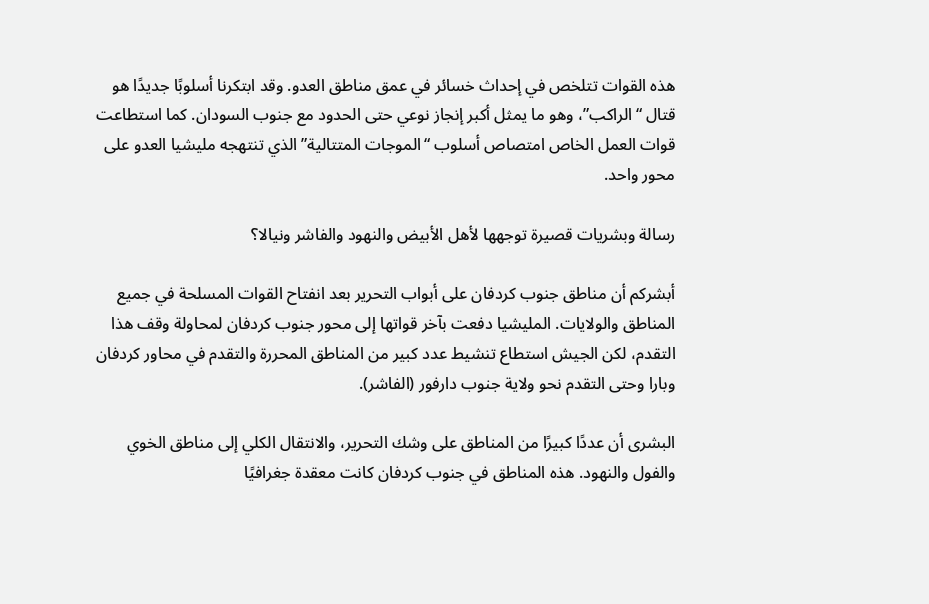هذه القوات تتلخص في إحداث خسائر في عمق مناطق العدو. وقد ابتكرنا أسلوبًا جديدًا هو قتال “الراكب”، وهو ما يمثل أكبر إنجاز نوعي حتى الحدود مع جنوب السودان. كما استطاعت قوات العمل الخاص امتصاص أسلوب “الموجات المتتالية” الذي تنتهجه مليشيا العدو على محور واحد.

رسالة وبشريات قصيرة توجهها لأهل الأبيض والنهود والفاشر ونيالا؟

أبشركم أن مناطق جنوب كردفان على أبواب التحرير بعد انفتاح القوات المسلحة في جميع المناطق والولايات. المليشيا دفعت بآخر قواتها إلى محور جنوب كردفان لمحاولة وقف هذا التقدم، لكن الجيش استطاع تنشيط عدد كبير من المناطق المحررة والتقدم في محاور كردفان وبارا وحتى التقدم نحو ولاية جنوب دارفور (الفاشر).

البشرى أن عددًا كبيرًا من المناطق على وشك التحرير، والانتقال الكلي إلى مناطق الخوي والفول والنهود. هذه المناطق في جنوب كردفان كانت معقدة جغرافيًا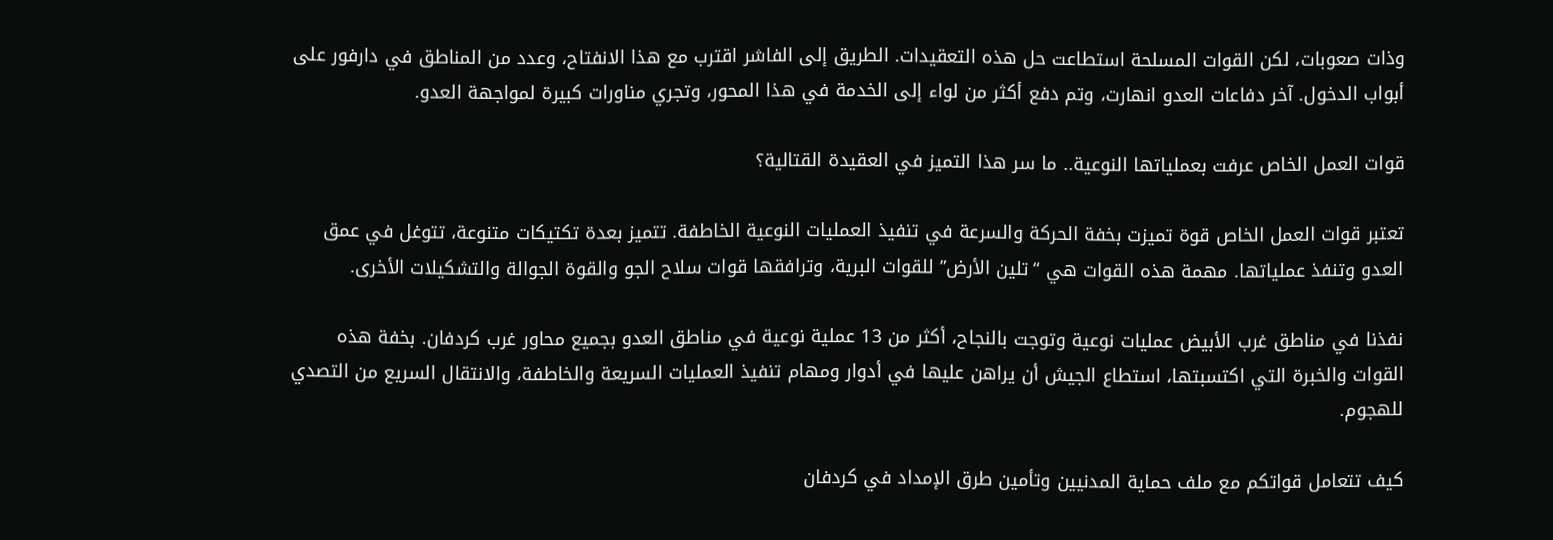وذات صعوبات، لكن القوات المسلحة استطاعت حل هذه التعقيدات. الطريق إلى الفاشر اقترب مع هذا الانفتاح، وعدد من المناطق في دارفور على أبواب الدخول. آخر دفاعات العدو انهارت، وتم دفع أكثر من لواء إلى الخدمة في هذا المحور، وتجري مناورات كبيرة لمواجهة العدو.

قوات العمل الخاص عرفت بعملياتها النوعية.. ما سر هذا التميز في العقيدة القتالية؟

تعتبر قوات العمل الخاص قوة تميزت بخفة الحركة والسرعة في تنفيذ العمليات النوعية الخاطفة. تتميز بعدة تكتيكات متنوعة، تتوغل في عمق العدو وتنفذ عملياتها. مهمة هذه القوات هي “تلين الأرض” للقوات البرية، وترافقها قوات سلاح الجو والقوة الجوالة والتشكيلات الأخرى.

نفذنا في مناطق غرب الأبيض عمليات نوعية وتوجت بالنجاح، أكثر من 13 عملية نوعية في مناطق العدو بجميع محاور غرب كردفان. بخفة هذه القوات والخبرة التي اكتسبتها، استطاع الجيش أن يراهن عليها في أدوار ومهام تنفيذ العمليات السريعة والخاطفة، والانتقال السريع من التصدي للهجوم.

كيف تتعامل قواتكم مع ملف حماية المدنيين وتأمين طرق الإمداد في كردفان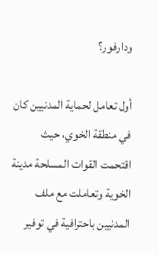ودارفور؟

أول تعامل لحماية المدنيين كان في منطقة الخوي، حيث اقتحمت القوات المسلحة مدينة الخوية وتعاملت مع ملف المدنيين باحترافية في توفير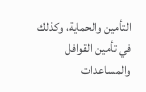التأمين والحماية، وكذلك في تأمين القوافل والمساعدات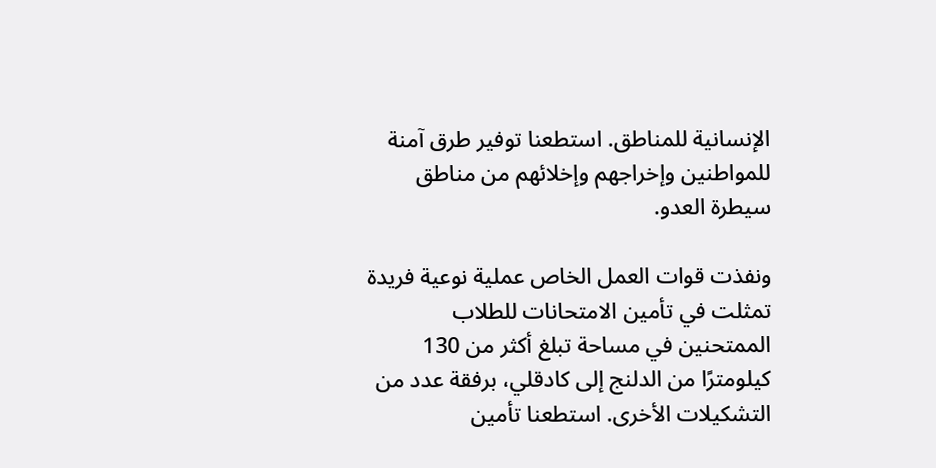الإنسانية للمناطق. استطعنا توفير طرق آمنة للمواطنين وإخراجهم وإخلائهم من مناطق سيطرة العدو.

ونفذت قوات العمل الخاص عملية نوعية فريدة تمثلت في تأمين الامتحانات للطلاب الممتحنين في مساحة تبلغ أكثر من 130 كيلومترًا من الدلنج إلى كادقلي، برفقة عدد من التشكيلات الأخرى. استطعنا تأمين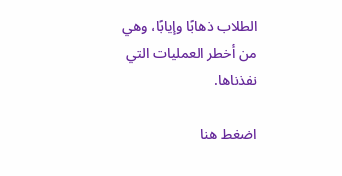الطلاب ذهابًا وإيابًا، وهي من أخطر العمليات التي نفذناها.

اضغط هنا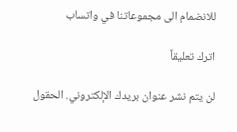للانضمام الى مجموعاتنا في واتساب

اترك تعليقاً

لن يتم نشر عنوان بريدك الإلكتروني. الحقول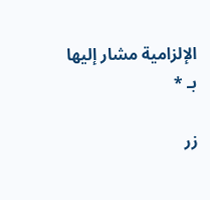الإلزامية مشار إليها بـ *

زر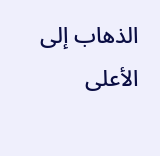الذهاب إلى الأعلى